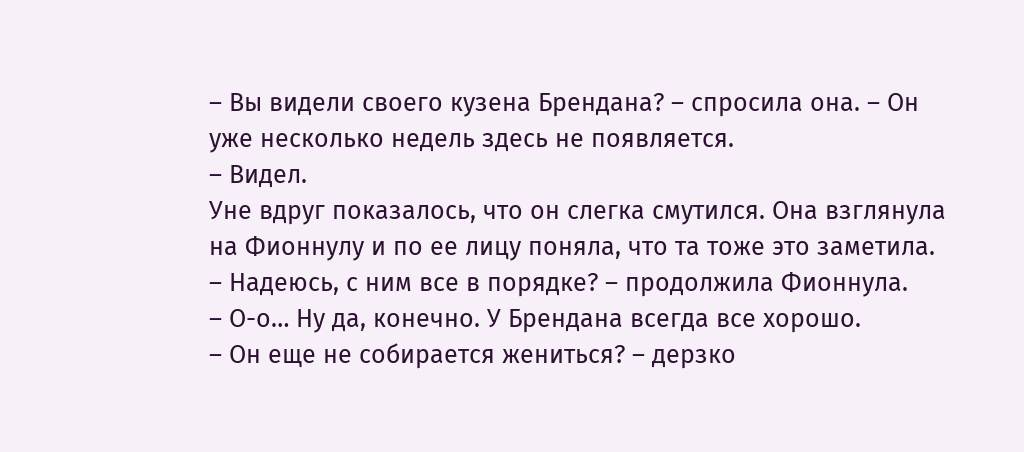– Вы видели своего кузена Брендана? – спросила она. – Он уже несколько недель здесь не появляется.
– Видел.
Уне вдруг показалось, что он слегка смутился. Она взглянула на Фионнулу и по ее лицу поняла, что та тоже это заметила.
– Надеюсь, с ним все в порядке? – продолжила Фионнула.
– О-о… Ну да, конечно. У Брендана всегда все хорошо.
– Он еще не собирается жениться? – дерзко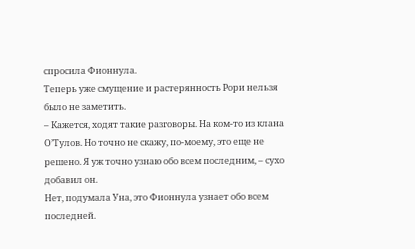спросила Фионнула.
Теперь уже смущение и растерянность Рори нельзя было не заметить.
– Кажется, ходят такие разговоры. На ком-то из клана О’Тулов. Но точно не скажу, по-моему, это еще не решено. Я уж точно узнаю обо всем последним, – сухо добавил он.
Нет, подумала Уна, это Фионнула узнает обо всем последней.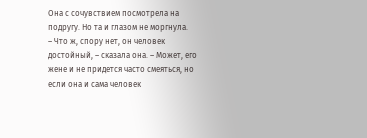Она с сочувствием посмотрела на подругу. Но та и глазом не моргнула.
– Что ж, спору нет, он человек достойный, – сказала она. – Может, его жене и не придется часто смеяться, но если она и сама человек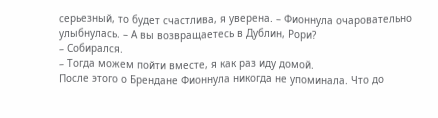серьезный, то будет счастлива, я уверена. – Фионнула очаровательно улыбнулась. – А вы возвращаетесь в Дублин, Рори?
– Собирался.
– Тогда можем пойти вместе, я как раз иду домой.
После этого о Брендане Фионнула никогда не упоминала. Что до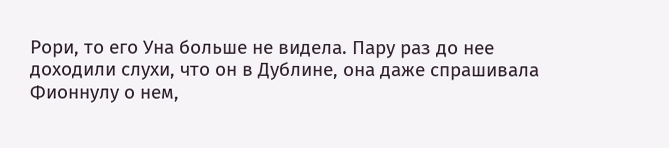Рори, то его Уна больше не видела. Пару раз до нее доходили слухи, что он в Дублине, она даже спрашивала Фионнулу о нем,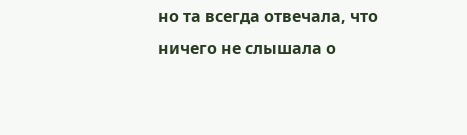но та всегда отвечала, что ничего не слышала о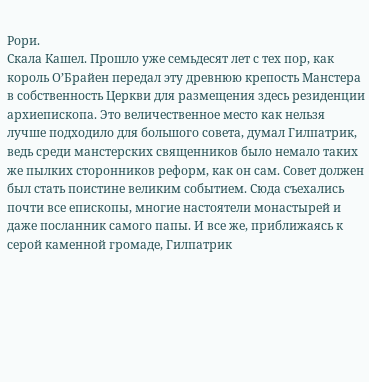Рори.
Скала Кашел. Прошло уже семьдесят лет с тех пор, как король О’Брайен передал эту древнюю крепость Манстера в собственность Церкви для размещения здесь резиденции архиепископа. Это величественное место как нельзя лучше подходило для большого совета, думал Гилпатрик, ведь среди манстерских священников было немало таких же пылких сторонников реформ, как он сам. Совет должен был стать поистине великим событием. Сюда съехались почти все епископы, многие настоятели монастырей и даже посланник самого папы. И все же, приближаясь к серой каменной громаде, Гилпатрик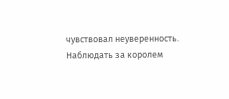чувствовал неуверенность.
Наблюдать за королем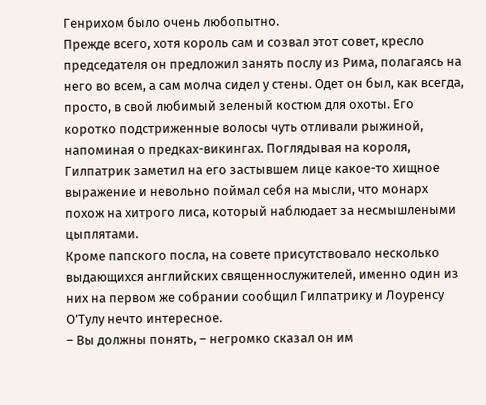Генрихом было очень любопытно.
Прежде всего, хотя король сам и созвал этот совет, кресло председателя он предложил занять послу из Рима, полагаясь на него во всем, а сам молча сидел у стены. Одет он был, как всегда, просто, в свой любимый зеленый костюм для охоты. Его коротко подстриженные волосы чуть отливали рыжиной, напоминая о предках-викингах. Поглядывая на короля, Гилпатрик заметил на его застывшем лице какое-то хищное выражение и невольно поймал себя на мысли, что монарх похож на хитрого лиса, который наблюдает за несмышлеными цыплятами.
Кроме папского посла, на совете присутствовало несколько выдающихся английских священнослужителей, именно один из них на первом же собрании сообщил Гилпатрику и Лоуренсу О’Тулу нечто интересное.
– Вы должны понять, – негромко сказал он им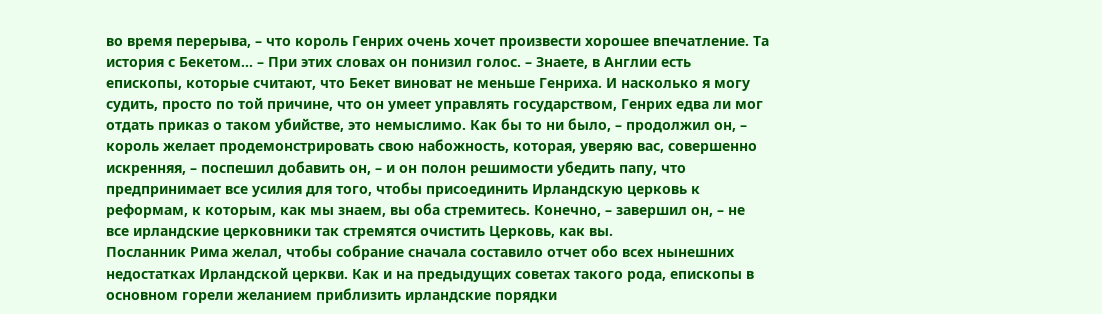во время перерыва, – что король Генрих очень хочет произвести хорошее впечатление. Та история с Бекетом… – При этих словах он понизил голос. – Знаете, в Англии есть епископы, которые считают, что Бекет виноват не меньше Генриха. И насколько я могу судить, просто по той причине, что он умеет управлять государством, Генрих едва ли мог отдать приказ о таком убийстве, это немыслимо. Как бы то ни было, – продолжил он, – король желает продемонстрировать свою набожность, которая, уверяю вас, совершенно искренняя, – поспешил добавить он, – и он полон решимости убедить папу, что предпринимает все усилия для того, чтобы присоединить Ирландскую церковь к реформам, к которым, как мы знаем, вы оба стремитесь. Конечно, – завершил он, – не все ирландские церковники так стремятся очистить Церковь, как вы.
Посланник Рима желал, чтобы собрание сначала составило отчет обо всех нынешних недостатках Ирландской церкви. Как и на предыдущих советах такого рода, епископы в основном горели желанием приблизить ирландские порядки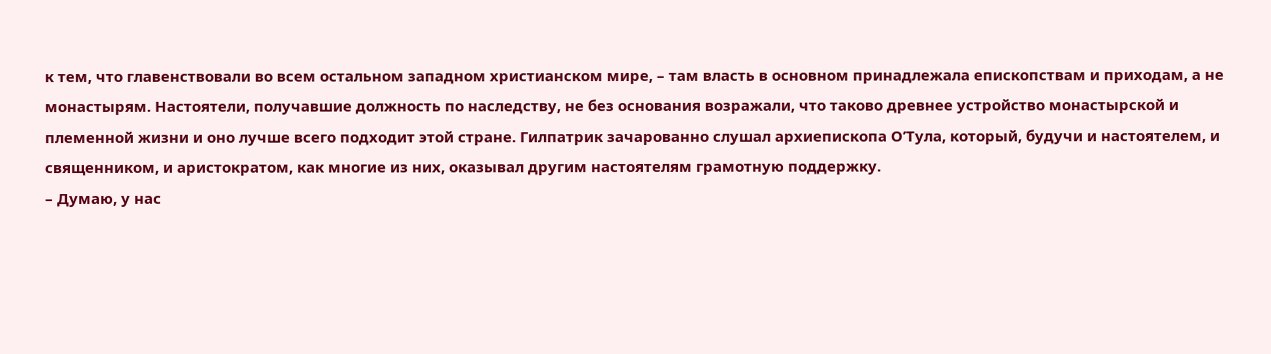к тем, что главенствовали во всем остальном западном христианском мире, – там власть в основном принадлежала епископствам и приходам, а не монастырям. Настоятели, получавшие должность по наследству, не без основания возражали, что таково древнее устройство монастырской и племенной жизни и оно лучше всего подходит этой стране. Гилпатрик зачарованно слушал архиепископа О’Тула, который, будучи и настоятелем, и священником, и аристократом, как многие из них, оказывал другим настоятелям грамотную поддержку.
– Думаю, у нас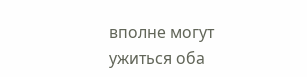вполне могут ужиться оба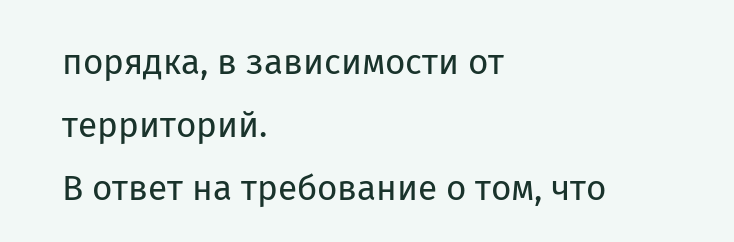порядка, в зависимости от территорий.
В ответ на требование о том, что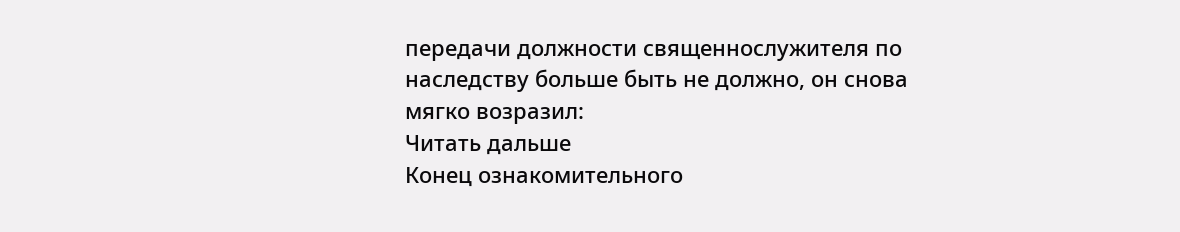передачи должности священнослужителя по наследству больше быть не должно, он снова мягко возразил:
Читать дальше
Конец ознакомительного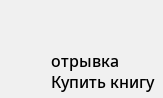отрывка
Купить книгу